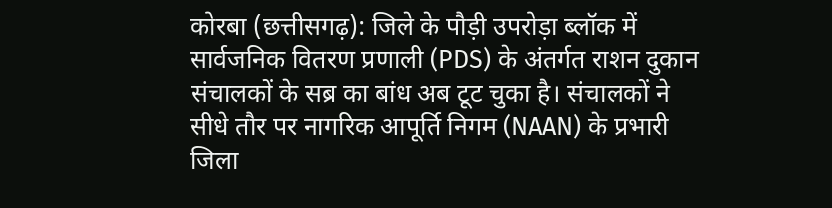कोरबा (छत्तीसगढ़): जिले के पौड़ी उपरोड़ा ब्लॉक में सार्वजनिक वितरण प्रणाली (PDS) के अंतर्गत राशन दुकान संचालकों के सब्र का बांध अब टूट चुका है। संचालकों ने सीधे तौर पर नागरिक आपूर्ति निगम (NAAN) के प्रभारी जिला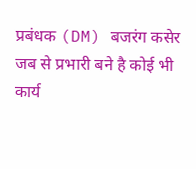प्रबंधक (DM) बजरंग कसेर जब से प्रभारी बने है कोई भी कार्य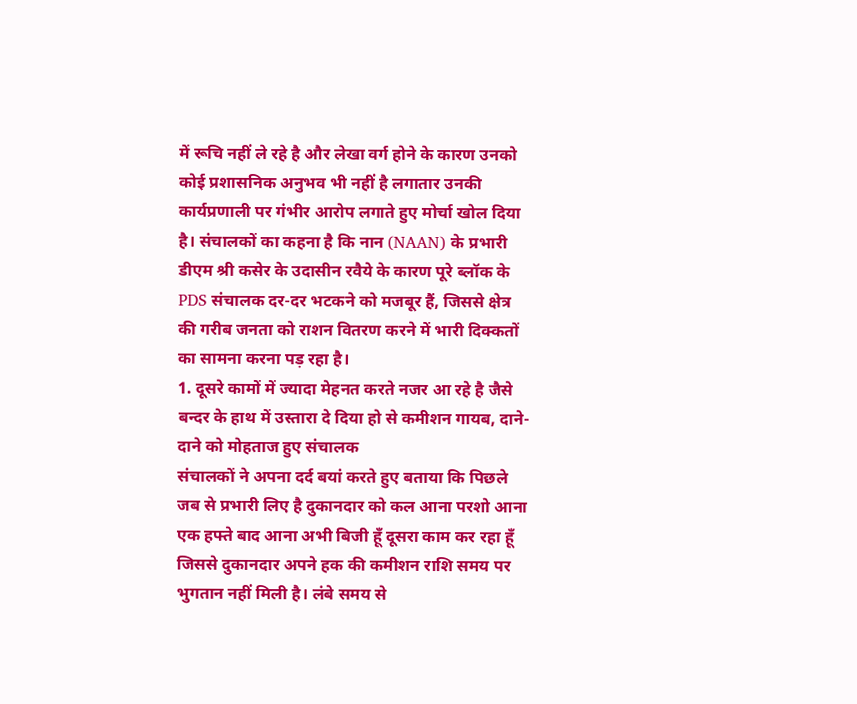में रूचि नहीं ले रहे है और लेखा वर्ग होने के कारण उनको कोई प्रशासनिक अनुभव भी नहीं है लगातार उनकी कार्यप्रणाली पर गंभीर आरोप लगाते हुए मोर्चा खोल दिया है। संचालकों का कहना है कि नान (NAAN) के प्रभारी डीएम श्री कसेर के उदासीन रवैये के कारण पूरे ब्लॉक के PDS संचालक दर-दर भटकने को मजबूर हैं, जिससे क्षेत्र की गरीब जनता को राशन वितरण करने में भारी दिक्कतों का सामना करना पड़ रहा है।
1. दूसरे कामों में ज्यादा मेहनत करते नजर आ रहे है जैसे बन्दर के हाथ में उस्तारा दे दिया हो से कमीशन गायब, दाने-दाने को मोहताज हुए संचालक
संचालकों ने अपना दर्द बयां करते हुए बताया कि पिछले जब से प्रभारी लिए है दुकानदार को कल आना परशो आना एक हफ्ते बाद आना अभी बिजी हूँ दूसरा काम कर रहा हूँ जिससे दुकानदार अपने हक की कमीशन राशि समय पर भुगतान नहीं मिली है। लंबे समय से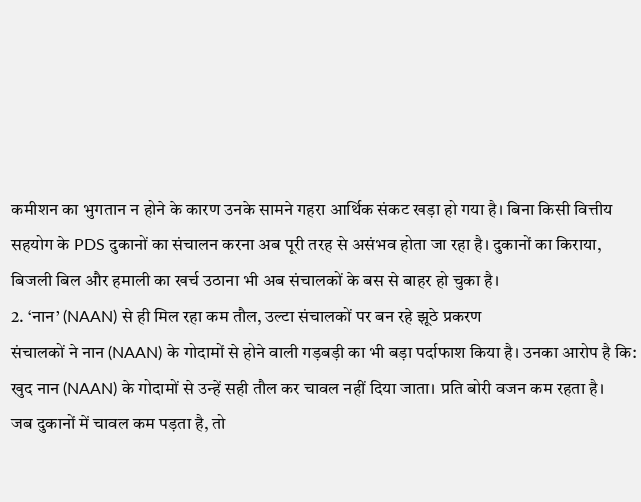कमीशन का भुगतान न होने के कारण उनके सामने गहरा आर्थिक संकट खड़ा हो गया है। बिना किसी वित्तीय सहयोग के PDS दुकानों का संचालन करना अब पूरी तरह से असंभव होता जा रहा है। दुकानों का किराया, बिजली बिल और हमाली का खर्च उठाना भी अब संचालकों के बस से बाहर हो चुका है।
2. ‘नान’ (NAAN) से ही मिल रहा कम तौल, उल्टा संचालकों पर बन रहे झूठे प्रकरण
संचालकों ने नान (NAAN) के गोदामों से होने वाली गड़बड़ी का भी बड़ा पर्दाफाश किया है। उनका आरोप है कि:
खुद नान (NAAN) के गोदामों से उन्हें सही तौल कर चावल नहीं दिया जाता। प्रति बोरी वजन कम रहता है।
जब दुकानों में चावल कम पड़ता है, तो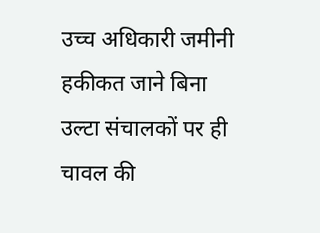उच्च अधिकारी जमीनी हकीकत जाने बिना उल्टा संचालकों पर ही चावल की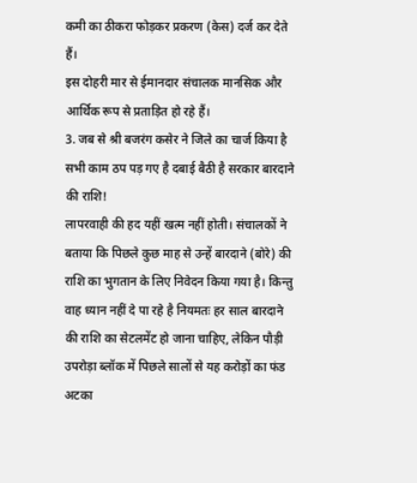कमी का ठीकरा फोड़कर प्रकरण (केस) दर्ज कर देते हैं।
इस दोहरी मार से ईमानदार संचालक मानसिक और आर्थिक रूप से प्रताड़ित हो रहे हैं।
3. जब से श्री बजरंग कसेर ने जिले का चार्ज किया है सभी काम ठप पड़ गए है दबाई बैठी है सरकार बारदाने की राशि!
लापरवाही की हद यहीं खत्म नहीं होती। संचालकों ने बताया कि पिछले कुछ माह से उन्हें बारदाने (बोरे) की राशि का भुगतान के लिए निवेदन किया गया है। किन्तु वाह ध्यान नहीं दे पा रहे है नियमतः हर साल बारदाने की राशि का सेटलमेंट हो जाना चाहिए, लेकिन पौड़ी उपरोड़ा ब्लॉक में पिछले सालों से यह करोड़ों का फंड अटका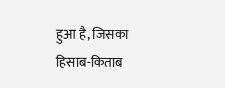हुआ है, जिसका हिसाब-किताब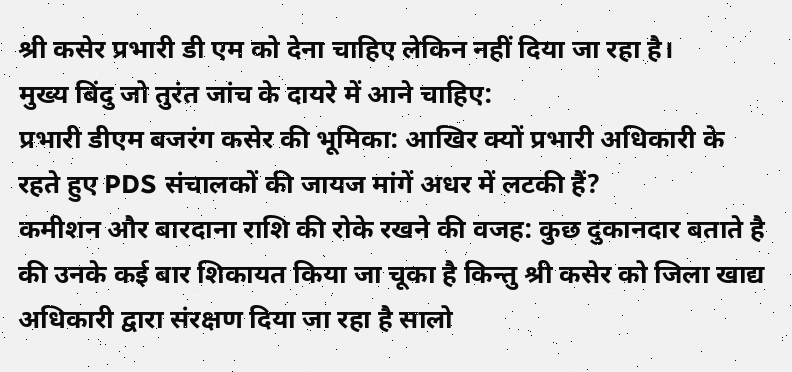श्री कसेर प्रभारी डी एम को देना चाहिए लेकिन नहीं दिया जा रहा है।
मुख्य बिंदु जो तुरंत जांच के दायरे में आने चाहिए:
प्रभारी डीएम बजरंग कसेर की भूमिका: आखिर क्यों प्रभारी अधिकारी के रहते हुए PDS संचालकों की जायज मांगें अधर में लटकी हैं?
कमीशन और बारदाना राशि की रोके रखने की वजह: कुछ दुकानदार बताते है की उनके कई बार शिकायत किया जा चूका है किन्तु श्री कसेर को जिला खाद्य अधिकारी द्वारा संरक्षण दिया जा रहा है सालो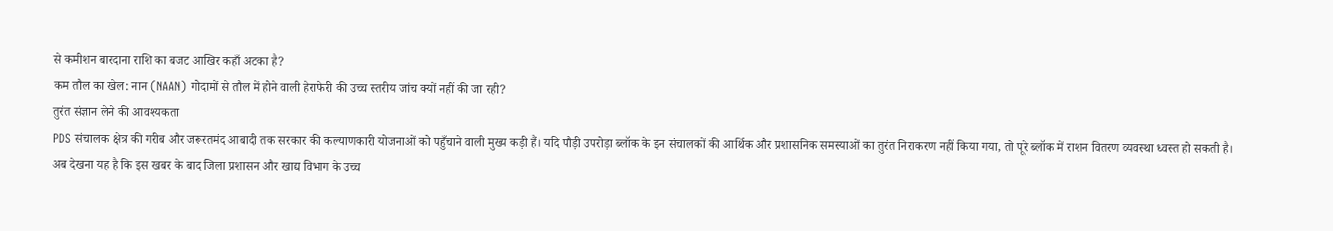से कमीशन बारदाना राशि का बजट आखिर कहाँ अटका है?
कम तौल का खेल: नान (NAAN) गोदामों से तौल में होने वाली हेराफेरी की उच्च स्तरीय जांच क्यों नहीं की जा रही?
तुरंत संज्ञान लेने की आवश्यकता
PDS संचालक क्षेत्र की गरीब और जरूरतमंद आबादी तक सरकार की कल्याणकारी योजनाओं को पहुँचाने वाली मुख्य कड़ी हैं। यदि पौड़ी उपरोड़ा ब्लॉक के इन संचालकों की आर्थिक और प्रशासनिक समस्याओं का तुरंत निराकरण नहीं किया गया, तो पूरे ब्लॉक में राशन वितरण व्यवस्था ध्वस्त हो सकती है।
अब देखना यह है कि इस खबर के बाद जिला प्रशासन और खाद्य विभाग के उच्च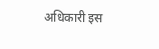अधिकारी इस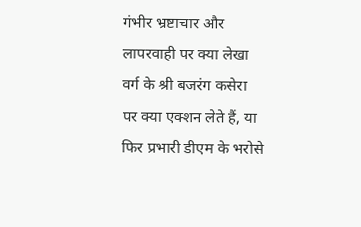गंभीर भ्रष्टाचार और लापरवाही पर क्या लेखा वर्ग के श्री बजरंग कसेरा पर क्या एक्शन लेते हैं, या फिर प्रभारी डीएम के भरोसे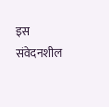इस संवेदनशील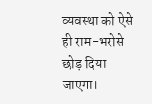व्यवस्था को ऐसे ही राम-भरोसे छोड़ दिया जाएगा।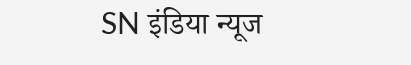SN इंडिया न्यूज